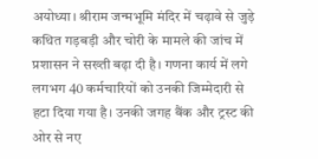अयोध्या। श्रीराम जन्मभूमि मंदिर में चढ़ावे से जुड़े कथित गड़बड़ी और चोरी के मामले की जांच में प्रशासन ने सख्ती बढ़ा दी है। गणना कार्य में लगे लगभग 40 कर्मचारियों को उनकी जिम्मेदारी से हटा दिया गया है। उनकी जगह बैंक और ट्रस्ट की ओर से नए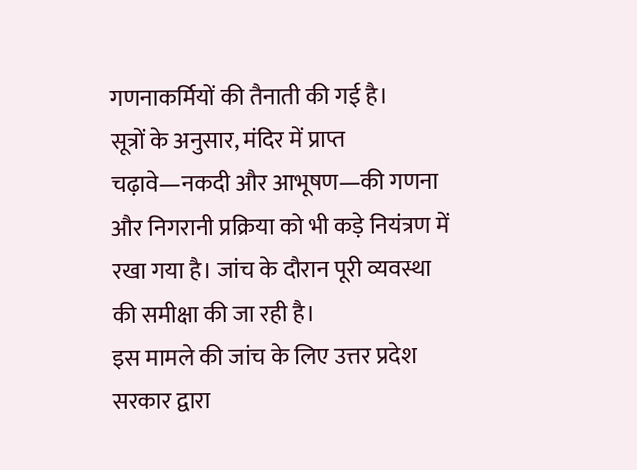गणनाकर्मियों की तैनाती की गई है।
सूत्रों के अनुसार, मंदिर में प्राप्त चढ़ावे—नकदी और आभूषण—की गणना और निगरानी प्रक्रिया को भी कड़े नियंत्रण में रखा गया है। जांच के दौरान पूरी व्यवस्था की समीक्षा की जा रही है।
इस मामले की जांच के लिए उत्तर प्रदेश सरकार द्वारा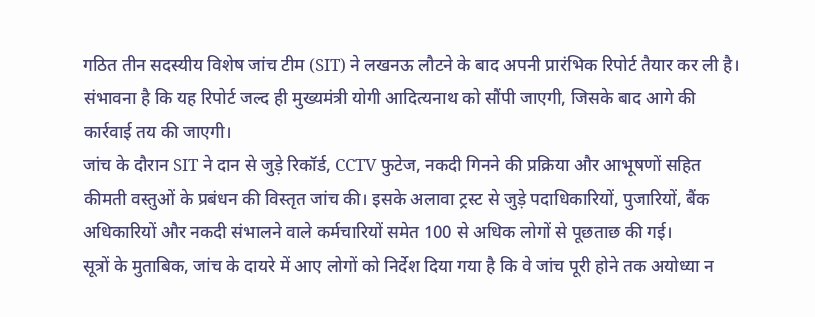गठित तीन सदस्यीय विशेष जांच टीम (SIT) ने लखनऊ लौटने के बाद अपनी प्रारंभिक रिपोर्ट तैयार कर ली है। संभावना है कि यह रिपोर्ट जल्द ही मुख्यमंत्री योगी आदित्यनाथ को सौंपी जाएगी, जिसके बाद आगे की कार्रवाई तय की जाएगी।
जांच के दौरान SIT ने दान से जुड़े रिकॉर्ड, CCTV फुटेज, नकदी गिनने की प्रक्रिया और आभूषणों सहित कीमती वस्तुओं के प्रबंधन की विस्तृत जांच की। इसके अलावा ट्रस्ट से जुड़े पदाधिकारियों, पुजारियों, बैंक अधिकारियों और नकदी संभालने वाले कर्मचारियों समेत 100 से अधिक लोगों से पूछताछ की गई।
सूत्रों के मुताबिक, जांच के दायरे में आए लोगों को निर्देश दिया गया है कि वे जांच पूरी होने तक अयोध्या न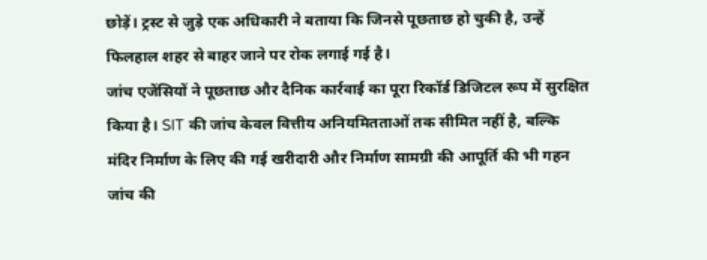छोड़ें। ट्रस्ट से जुड़े एक अधिकारी ने बताया कि जिनसे पूछताछ हो चुकी है, उन्हें फिलहाल शहर से बाहर जाने पर रोक लगाई गई है।
जांच एजेंसियों ने पूछताछ और दैनिक कार्रवाई का पूरा रिकॉर्ड डिजिटल रूप में सुरक्षित किया है। SIT की जांच केवल वित्तीय अनियमितताओं तक सीमित नहीं है, बल्कि मंदिर निर्माण के लिए की गई खरीदारी और निर्माण सामग्री की आपूर्ति की भी गहन जांच की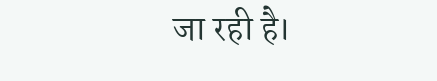जा रही है।